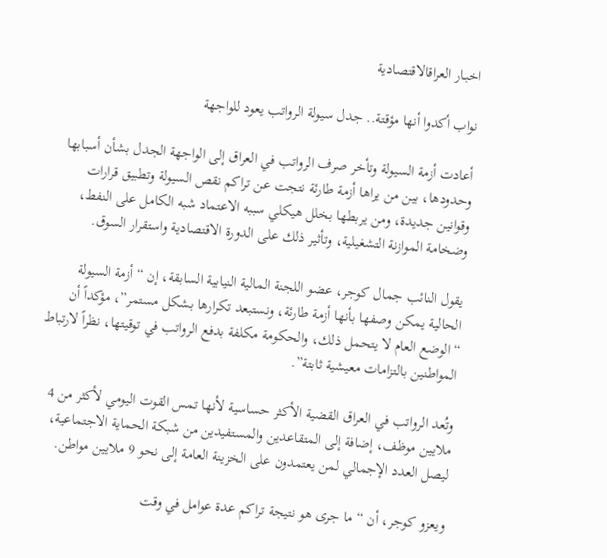اخبـار العراقالاقتصادية

نواب أكدوا أنها مؤقتة.. جدل سيولة الرواتب يعود للواجهة

أعادت أزمة السيولة وتأخر صرف الرواتب في العراق إلى الواجهة الجدل بشأن أسبابها وحدودها، بين من يراها أزمة طارئة نتجت عن تراكم نقص السيولة وتطبيق قرارات وقوانين جديدة، ومن يربطها بخلل هيكلي سببه الاعتماد شبه الكامل على النفط، وضخامة الموازنة التشغيلية، وتأثير ذلك على الدورة الاقتصادية واستقرار السوق.

يقول النائب جمال كوجر، عضو اللجنة المالية النيابية السابقة، إن “أزمة السيولة الحالية يمكن وصفها بأنها أزمة طارئة، ونستبعد تكرارها بشكل مستمر”، مؤكداً أن “الوضع العام لا يتحمل ذلك، والحكومة مكلفة بدفع الرواتب في توقيتها، نظراً لارتباط المواطنين بالتزامات معيشية ثابتة”.

وتُعد الرواتب في العراق القضية الأكثر حساسية لأنها تمس القوت اليومي لأكثر من 4 ملايين موظف، إضافة إلى المتقاعدين والمستفيدين من شبكة الحماية الاجتماعية، ليصل العدد الإجمالي لمن يعتمدون على الخزينة العامة إلى نحو 9 ملايين مواطن.

ويعزو كوجر، أن “ما جرى هو نتيجة تراكم عدة عوامل في وقت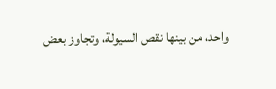واحد، من بينها نقص السيولة، وتجاوز بعض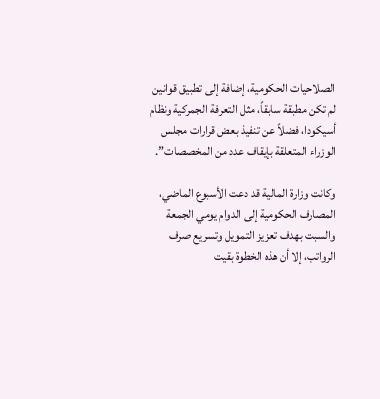الصلاحيات الحكومية، إضافة إلى تطبيق قوانين لم تكن مطبقة سابقاً، مثل التعرفة الجمركية ونظام أسيكودا، فضلاً عن تنفيذ بعض قرارات مجلس الوزراء المتعلقة بإيقاف عدد من المخصصات”.

وكانت وزارة المالية قد دعت الأسبوع الماضي، المصارف الحكومية إلى الدوام يومي الجمعة والسبت بهدف تعزيز التمويل وتسريع صرف الرواتب، إلا أن هذه الخطوة بقيت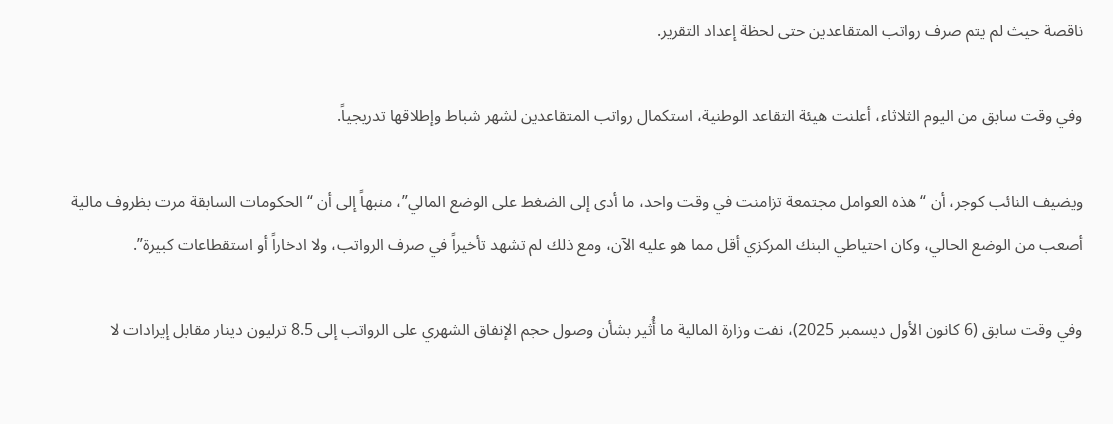ناقصة حيث لم يتم صرف رواتب المتقاعدين حتى لحظة إعداد التقرير.

وفي وقت سابق من اليوم الثلاثاء، أعلنت هيئة التقاعد الوطنية، استكمال رواتب المتقاعدين لشهر شباط وإطلاقها تدريجياً.

ويضيف النائب كوجر، أن “هذه العوامل مجتمعة تزامنت في وقت واحد، ما أدى إلى الضغط على الوضع المالي”، منبهاً إلى أن “الحكومات السابقة مرت بظروف مالية أصعب من الوضع الحالي، وكان احتياطي البنك المركزي أقل مما هو عليه الآن، ومع ذلك لم تشهد تأخيراً في صرف الرواتب، ولا ادخاراً أو استقطاعات كبيرة”.

وفي وقت سابق (6 كانون الأول ديسمبر 2025)، نفت وزارة المالية ما أُثير بشأن وصول حجم الإنفاق الشهري على الرواتب إلى 8.5 ترليون دينار مقابل إيرادات لا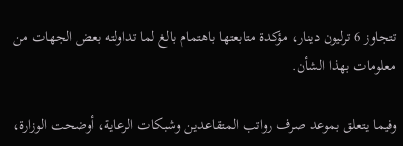تتجاوز 6 ترليون دينار، مؤكدة متابعتها باهتمام بالغ لما تداولته بعض الجهات من معلومات بهذا الشأن.

وفيما يتعلق بموعد صرف رواتب المتقاعدين وشبكات الرعاية، أوضحت الوزارة،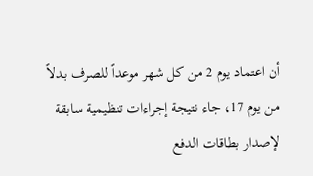أن اعتماد يوم 2 من كل شهر موعداً للصرف بدلاً من يوم 17، جاء نتيجة إجراءات تنظيمية سابقة لإصدار بطاقات الدفع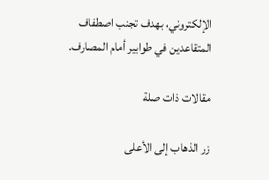الإلكتروني، بهدف تجنب اصطفاف المتقاعدين في طوابير أمام المصارف.

مقالات ذات صلة

زر الذهاب إلى الأعلى